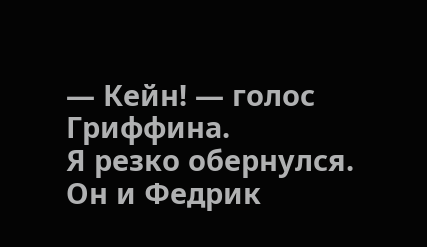— Кейн! — голос Гриффина.
Я резко обернулся. Он и Федрик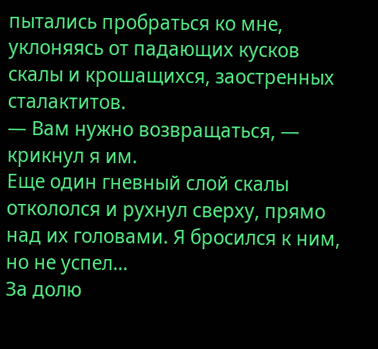пытались пробраться ко мне, уклоняясь от падающих кусков скалы и крошащихся, заостренных сталактитов.
— Вам нужно возвращаться, — крикнул я им.
Еще один гневный слой скалы откололся и рухнул сверху, прямо над их головами. Я бросился к ним, но не успел…
За долю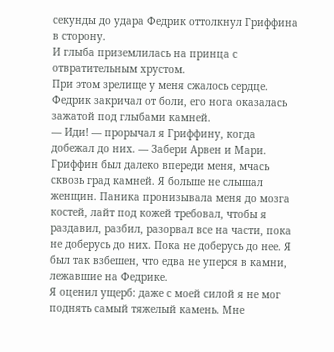секунды до удара Федрик оттолкнул Гриффина в сторону.
И глыба приземлилась на принца с отвратительным хрустом.
При этом зрелище у меня сжалось сердце.
Федрик закричал от боли, его нога оказалась зажатой под глыбами камней.
— Иди! — прорычал я Гриффину, когда добежал до них. — Забери Арвен и Мари.
Гриффин был далеко впереди меня, мчась сквозь град камней. Я больше не слышал женщин. Паника пронизывала меня до мозга костей, лайт под кожей требовал, чтобы я раздавил, разбил, разорвал все на части, пока не доберусь до них. Пока не доберусь до нее. Я был так взбешен, что едва не уперся в камни, лежавшие на Федрике.
Я оценил ущерб: даже с моей силой я не мог поднять самый тяжелый камень. Мне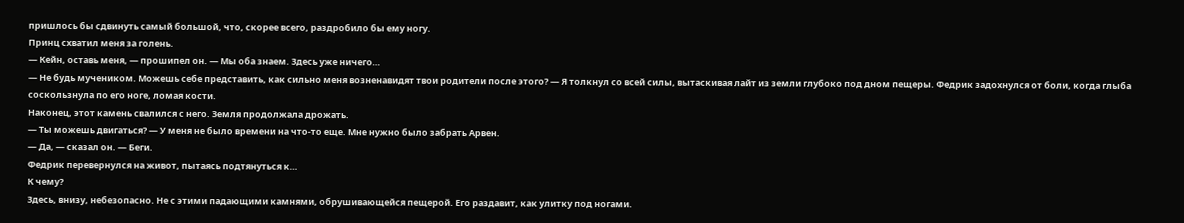пришлось бы сдвинуть самый большой, что, скорее всего, раздробило бы ему ногу.
Принц схватил меня за голень.
— Кейн, оставь меня, — прошипел он. — Мы оба знаем. Здесь уже ничего…
— Не будь мучеником. Можешь себе представить, как сильно меня возненавидят твои родители после этого? — Я толкнул со всей силы, вытаскивая лайт из земли глубоко под дном пещеры. Федрик задохнулся от боли, когда глыба соскользнула по его ноге, ломая кости.
Наконец, этот камень свалился с него. Земля продолжала дрожать.
— Ты можешь двигаться? — У меня не было времени на что-то еще. Мне нужно было забрать Арвен.
— Да, — сказал он. — Беги.
Федрик перевернулся на живот, пытаясь подтянуться к…
К чему?
Здесь, внизу, небезопасно. Не с этими падающими камнями, обрушивающейся пещерой. Его раздавит, как улитку под ногами.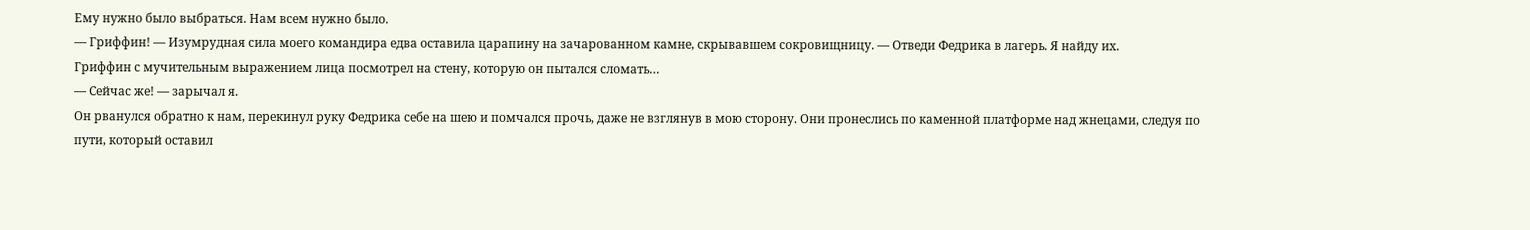Ему нужно было выбраться. Нам всем нужно было.
— Гриффин! — Изумрудная сила моего командира едва оставила царапину на зачарованном камне, скрывавшем сокровищницу. — Отведи Федрика в лагерь. Я найду их.
Гриффин с мучительным выражением лица посмотрел на стену, которую он пытался сломать…
— Сейчас же! — зарычал я.
Он рванулся обратно к нам, перекинул руку Федрика себе на шею и помчался прочь, даже не взглянув в мою сторону. Они пронеслись по каменной платформе над жнецами, следуя по пути, который оставил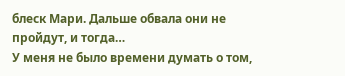блеск Мари. Дальше обвала они не пройдут, и тогда…
У меня не было времени думать о том,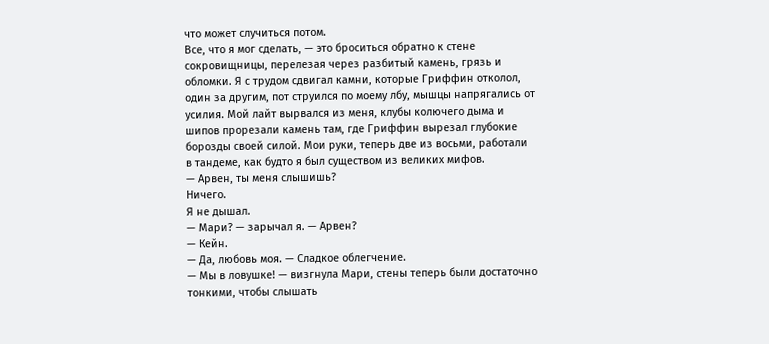что может случиться потом.
Все, что я мог сделать, — это броситься обратно к стене сокровищницы, перелезая через разбитый камень, грязь и обломки. Я с трудом сдвигал камни, которые Гриффин отколол, один за другим, пот струился по моему лбу, мышцы напрягались от усилия. Мой лайт вырвался из меня, клубы колючего дыма и шипов прорезали камень там, где Гриффин вырезал глубокие борозды своей силой. Мои руки, теперь две из восьми, работали в тандеме, как будто я был существом из великих мифов.
— Арвен, ты меня слышишь?
Ничего.
Я не дышал.
— Мари? — зарычал я. — Арвен?
— Кейн.
— Да, любовь моя. — Сладкое облегчение.
— Мы в ловушке! — визгнула Мари, стены теперь были достаточно тонкими, чтобы слышать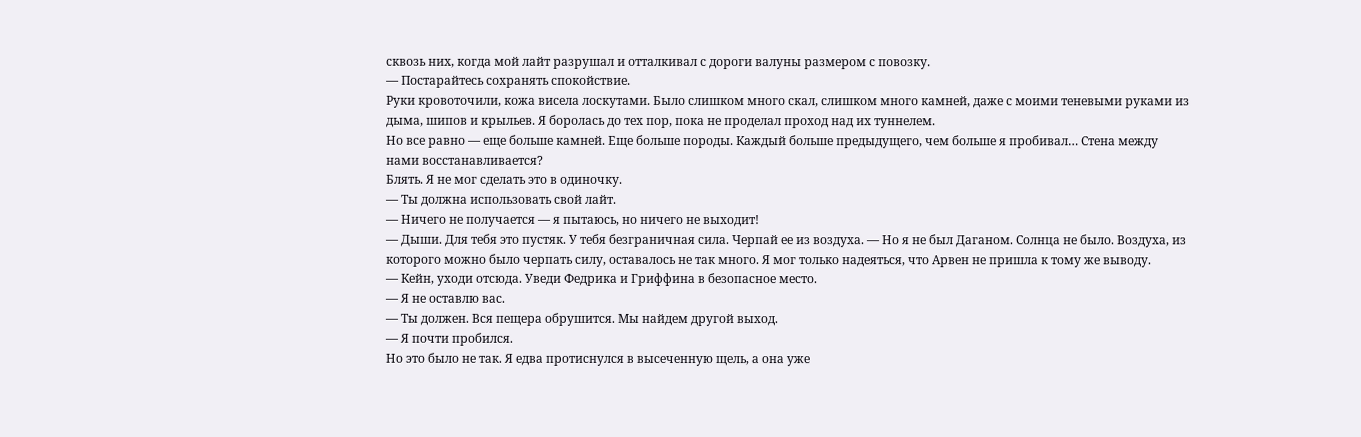сквозь них, когда мой лайт разрушал и отталкивал с дороги валуны размером с повозку.
— Постарайтесь сохранять спокойствие.
Руки кровоточили, кожа висела лоскутами. Было слишком много скал, слишком много камней, даже с моими теневыми руками из дыма, шипов и крыльев. Я боролась до тех пор, пока не проделал проход над их туннелем.
Но все равно — еще больше камней. Еще больше породы. Каждый больше предыдущего, чем больше я пробивал… Стена между нами восстанавливается?
Блять. Я не мог сделать это в одиночку.
— Ты должна использовать свой лайт.
— Ничего не получается — я пытаюсь, но ничего не выходит!
— Дыши. Для тебя это пустяк. У тебя безграничная сила. Черпай ее из воздуха. — Но я не был Даганом. Солнца не было. Воздуха, из которого можно было черпать силу, оставалось не так много. Я мог только надеяться, что Арвен не пришла к тому же выводу.
— Кейн, уходи отсюда. Уведи Федрика и Гриффина в безопасное место.
— Я не оставлю вас.
— Ты должен. Вся пещера обрушится. Мы найдем другой выход.
— Я почти пробился.
Но это было не так. Я едва протиснулся в высеченную щель, а она уже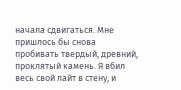начала сдвигаться. Мне пришлось бы снова пробивать твердый, древний, проклятый камень. Я вбил весь свой лайт в стену, и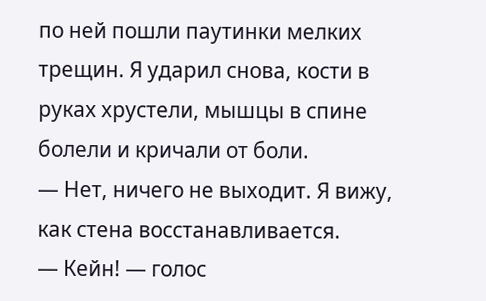по ней пошли паутинки мелких трещин. Я ударил снова, кости в руках хрустели, мышцы в спине болели и кричали от боли.
— Нет, ничего не выходит. Я вижу, как стена восстанавливается.
— Кейн! — голос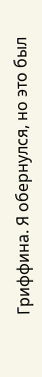Гриффина. Я обернулся, но это был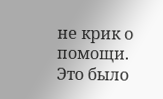не крик о помощи.
Это было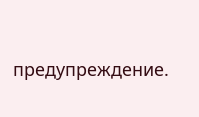предупреждение.